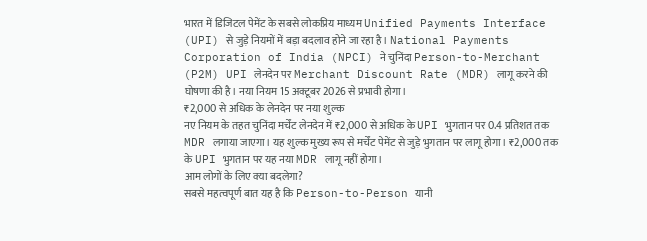भारत में डिजिटल पेमेंट के सबसे लोकप्रिय माध्यम Unified Payments Interface (UPI) से जुड़े नियमों में बड़ा बदलाव होने जा रहा है। National Payments Corporation of India (NPCI) ने चुनिंदा Person-to-Merchant (P2M) UPI लेनदेन पर Merchant Discount Rate (MDR) लागू करने की घोषणा की है। नया नियम 15 अक्टूबर 2026 से प्रभावी होगा।
₹2,000 से अधिक के लेनदेन पर नया शुल्क
नए नियम के तहत चुनिंदा मर्चेंट लेनदेन में ₹2,000 से अधिक के UPI भुगतान पर 0.4 प्रतिशत तक MDR लगाया जाएगा। यह शुल्क मुख्य रूप से मर्चेंट पेमेंट से जुड़े भुगतान पर लागू होगा। ₹2,000 तक के UPI भुगतान पर यह नया MDR लागू नहीं होगा।
आम लोगों के लिए क्या बदलेगा?
सबसे महत्वपूर्ण बात यह है कि Person-to-Person यानी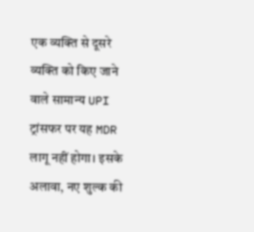एक व्यक्ति से दूसरे व्यक्ति को किए जाने वाले सामान्य UPI ट्रांसफर पर यह MDR लागू नहीं होगा। इसके अलावा, नए शुल्क की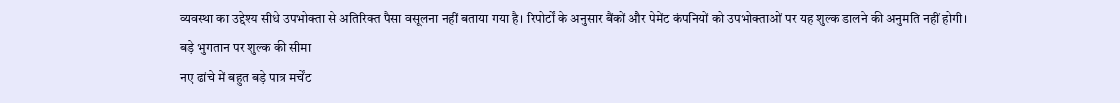व्यवस्था का उद्देश्य सीधे उपभोक्ता से अतिरिक्त पैसा वसूलना नहीं बताया गया है। रिपोर्टों के अनुसार बैंकों और पेमेंट कंपनियों को उपभोक्ताओं पर यह शुल्क डालने की अनुमति नहीं होगी।
बड़े भुगतान पर शुल्क की सीमा
नए ढांचे में बहुत बड़े पात्र मर्चेंट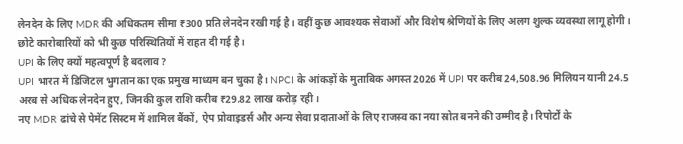लेनदेन के लिए MDR की अधिकतम सीमा ₹300 प्रति लेनदेन रखी गई है। वहीं कुछ आवश्यक सेवाओं और विशेष श्रेणियों के लिए अलग शुल्क व्यवस्था लागू होगी। छोटे कारोबारियों को भी कुछ परिस्थितियों में राहत दी गई है।
UPI के लिए क्यों महत्वपूर्ण है बदलाव?
UPI भारत में डिजिटल भुगतान का एक प्रमुख माध्यम बन चुका है। NPCI के आंकड़ों के मुताबिक अगस्त 2026 में UPI पर करीब 24,508.96 मिलियन यानी 24.5 अरब से अधिक लेनदेन हुए, जिनकी कुल राशि करीब ₹29.82 लाख करोड़ रही।
नए MDR ढांचे से पेमेंट सिस्टम में शामिल बैंकों, ऐप प्रोवाइडर्स और अन्य सेवा प्रदाताओं के लिए राजस्व का नया स्रोत बनने की उम्मीद है। रिपोर्टों के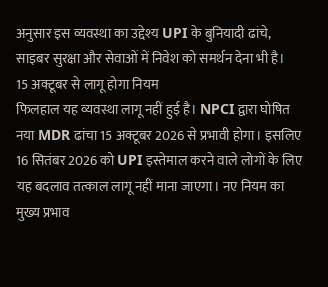अनुसार इस व्यवस्था का उद्देश्य UPI के बुनियादी ढांचे, साइबर सुरक्षा और सेवाओं में निवेश को समर्थन देना भी है।
15 अक्टूबर से लागू होगा नियम
फिलहाल यह व्यवस्था लागू नहीं हुई है। NPCI द्वारा घोषित नया MDR ढांचा 15 अक्टूबर 2026 से प्रभावी होगा। इसलिए 16 सितंबर 2026 को UPI इस्तेमाल करने वाले लोगों के लिए यह बदलाव तत्काल लागू नहीं माना जाएगा। नए नियम का मुख्य प्रभाव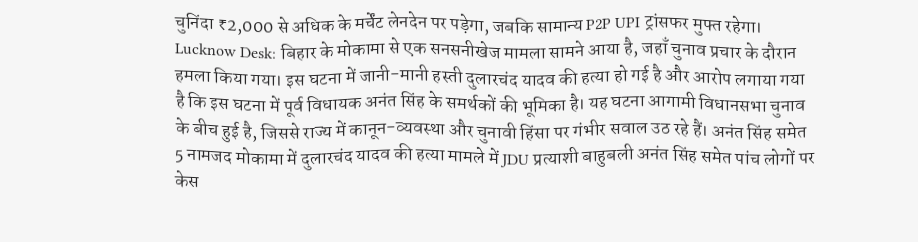चुनिंदा ₹2,000 से अधिक के मर्चेंट लेनदेन पर पड़ेगा, जबकि सामान्य P2P UPI ट्रांसफर मुफ्त रहेगा।
Lucknow Desk: बिहार के मोकामा से एक सनसनीखेज मामला सामने आया है, जहाँ चुनाव प्रचार के दौरान हमला किया गया। इस घटना में जानी-मानी हस्ती दुलारचंद यादव की हत्या हो गई है और आरोप लगाया गया है कि इस घटना में पूर्व विधायक अनंत सिंह के समर्थकों की भूमिका है। यह घटना आगामी विधानसभा चुनाव के बीच हुई है, जिससे राज्य में कानून-व्यवस्था और चुनावी हिंसा पर गंभीर सवाल उठ रहे हैं। अनंत सिंह समेत 5 नामजद मोकामा में दुलारचंद यादव की हत्या मामले में JDU प्रत्याशी बाहुबली अनंत सिंह समेत पांच लोगों पर केस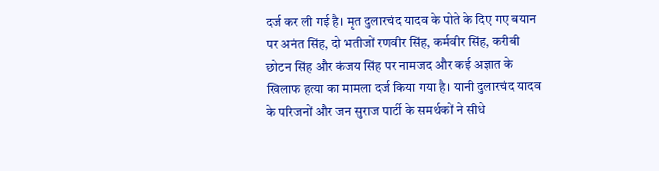दर्ज कर ली गई है। मृत दुलारचंद यादव के पोते के दिए गए बयान पर अनंत सिंह, दो भतीजों रणवीर सिंह, कर्मवीर सिंह, करीबी छोटन सिंह और कंजय सिंह पर नामजद और कई अज्ञात के खिलाफ हत्या का मामला दर्ज किया गया है। यानी दुलारचंद यादव के परिजनों और जन सुराज पार्टी के समर्थकों ने सीधे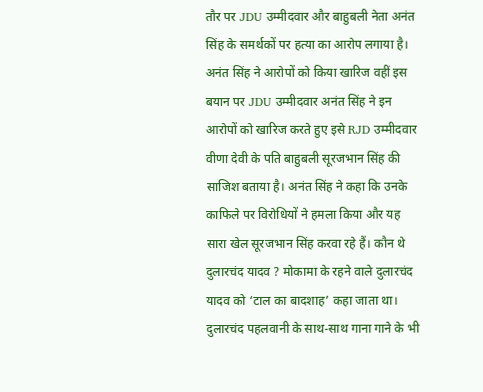तौर पर JDU उम्मीदवार और बाहुबली नेता अनंत सिंह के समर्थकों पर हत्या का आरोप लगाया है। अनंत सिंह ने आरोपों को किया खारिज वहीं इस बयान पर JDU उम्मीदवार अनंत सिंह ने इन आरोपों को खारिज करते हुए इसे RJD उम्मीदवार वीणा देवी के पति बाहुबली सूरजभान सिंह की साजिश बताया है। अनंत सिंह ने कहा कि उनके काफिले पर विरोधियों ने हमला किया और यह सारा खेल सूरजभान सिंह करवा रहे हैं। कौन थे दुलारचंद यादव ? मोकामा के रहने वाले दुलारचंद यादव को ‘टाल का बादशाह’ कहा जाता था। दुलारचंद पहलवानी के साथ-साथ गाना गाने के भी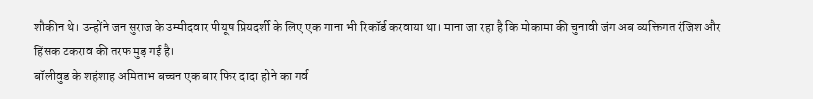शौकीन थे। उन्होंने जन सुराज के उम्मीदवार पीयूष प्रियदर्शी के लिए एक गाना भी रिकॉर्ड करवाया था। माना जा रहा है कि मोकामा की चुनावी जंग अब व्यक्तिगत रंजिश और हिंसक टकराव की तरफ मुड़ गई है।
बॉलीवुड के शहंशाह अमिताभ बच्चन एक बार फिर दादा होने का गर्व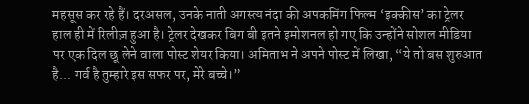महसूस कर रहे हैं। दरअसल, उनके नाती अगस्त्य नंदा की अपकमिंग फिल्म ‘इक्कीस’ का ट्रेलर हाल ही में रिलीज़ हुआ है। ट्रेलर देखकर बिग बी इतने इमोशनल हो गए कि उन्होंने सोशल मीडिया पर एक दिल छू लेने वाला पोस्ट शेयर किया। अमिताभ ने अपने पोस्ट में लिखा, “ये तो बस शुरुआत है... गर्व है तुम्हारे इस सफर पर, मेरे बच्चे।”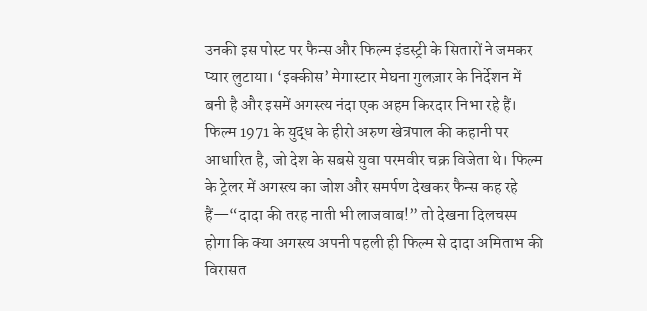उनकी इस पोस्ट पर फैन्स और फिल्म इंडस्ट्री के सितारों ने जमकर प्यार लुटाया। ‘इक्कीस’ मेगास्टार मेघना गुलज़ार के निर्देशन में बनी है और इसमें अगस्त्य नंदा एक अहम किरदार निभा रहे हैं। फिल्म 1971 के युद्ध के हीरो अरुण खेत्रपाल की कहानी पर आधारित है, जो देश के सबसे युवा परमवीर चक्र विजेता थे। फिल्म के ट्रेलर में अगस्त्य का जोश और समर्पण देखकर फैन्स कह रहे हैं—“दादा की तरह नाती भी लाजवाब!” तो देखना दिलचस्प होगा कि क्या अगस्त्य अपनी पहली ही फिल्म से दादा अमिताभ की विरासत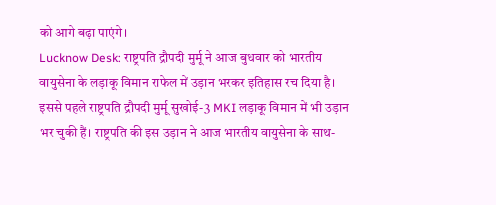को आगे बढ़ा पाएंगे।
Lucknow Desk: राष्ट्रपति द्रौपदी मुर्मू ने आज बुधवार को भारतीय वायुसेना के लड़ाकू विमान राफेल में उड़ान भरकर इतिहास रच दिया है। इससे पहले राष्ट्रपति द्रौपदी मुर्मू सुखोई-3 MKI लड़ाकू विमान में भी उड़ान भर चुकी हैं। राष्ट्रपति की इस उड़ान ने आज भारतीय वायुसेना के साथ-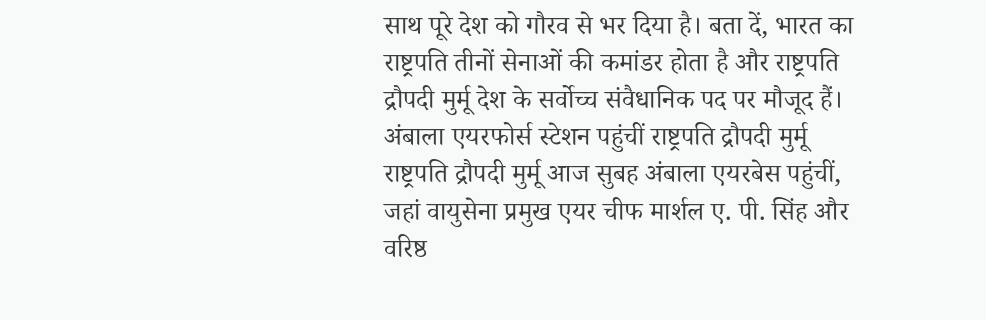साथ पूरे देश को गौरव से भर दिया है। बता दें, भारत का राष्ट्रपति तीनों सेनाओं की कमांडर होता है और राष्ट्रपति द्रौपदी मुर्मू देश के सर्वोच्च संवैधानिक पद पर मौजूद हैं। अंबाला एयरफोर्स स्टेशन पहुंचीं राष्ट्रपति द्रौपदी मुर्मू राष्ट्रपति द्रौपदी मुर्मू आज सुबह अंबाला एयरबेस पहुंचीं, जहां वायुसेना प्रमुख एयर चीफ मार्शल ए. पी. सिंह और वरिष्ठ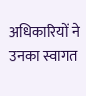अधिकारियों ने उनका स्वागत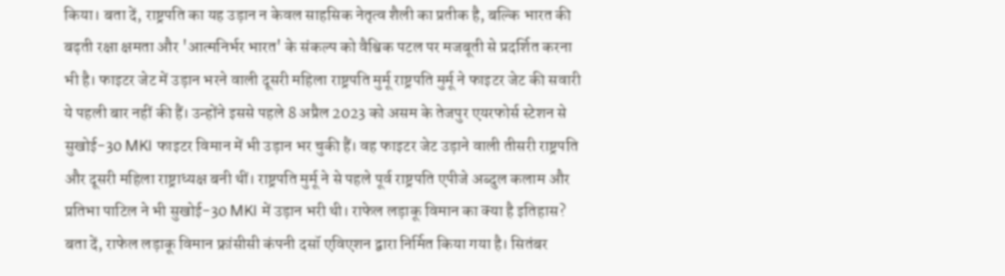किया। बता दें, राष्ट्रपति का यह उड़ान न केवल साहसिक नेतृत्व शैली का प्रतीक है, बल्कि भारत की बढ़ती रक्षा क्षमता और 'आत्मनिर्भर भारत' के संकल्प को वैश्विक पटल पर मजबूती से प्रदर्शित करना भी है। फाइटर जेट में उड़ान भरने वाली दूसरी महिला राष्ट्रपति मुर्मू राष्ट्रपति मुर्मू ने फाइटर जेट की सवारी ये पहली बार नहीं की हैं। उन्होंने इससे पहले 8 अप्रैल 2023 को असम के तेजपुर एयरफोर्स स्टेशन से सुखोई-30 MKI फाइटर विमान में भी उड़ान भर चुकी हैं। वह फाइटर जेट उड़ाने वाली तीसरी राष्ट्रपति और दूसरी महिला राष्ट्राध्यक्ष बनी थीं। राष्ट्रपति मुर्मू ने से पहले पूर्व राष्ट्रपति एपीजे अब्दुल कलाम और प्रतिभा पाटिल ने भी सुखोई-30 MKI में उड़ान भरी थी। राफेल लड़ाकू विमान का क्या है इतिहास? बता दें, राफेल लड़ाकू विमान फ्रांसीसी कंपनी दसॉ एविएशन द्वारा निर्मित किया गया है। सितंबर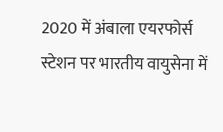2020 में अंबाला एयरफोर्स स्टेशन पर भारतीय वायुसेना में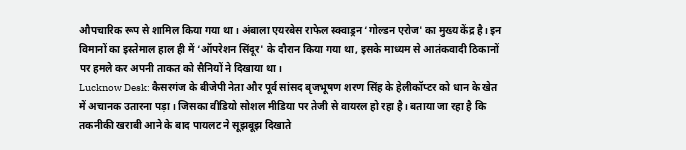औपचारिक रूप से शामिल किया गया था। अंबाला एयरबेस राफेल स्क्वाड्रन ‘गोल्डन एरोज' का मुख्य केंद्र है। इन विमानों का इस्तेमाल हाल ही में ‘ऑपरेशन सिंदूर' के दौरान किया गया था, इसके माध्यम से आतंकवादी ठिकानों पर हमले कर अपनी ताकत को सैनियों ने दिखाया था।
Lucknow Desk: कैसरगंज के बीजेपी नेता और पूर्व सांसद बृजभूषण शरण सिंह के हेलीकॉप्टर को धान के खेत में अचानक उतारना पड़ा। जिसका वीडियो सोशल मीडिया पर तेजी से वायरल हो रहा है। बताया जा रहा है कि तकनीकी खराबी आने के बाद पायलट ने सूझबूझ दिखाते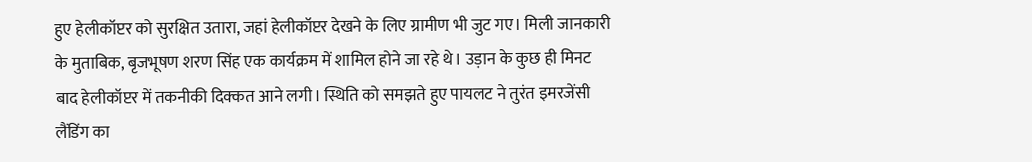हुए हेलीकॉप्टर को सुरक्षित उतारा, जहां हेलीकॉप्टर देखने के लिए ग्रामीण भी जुट गए। मिली जानकारी के मुताबिक, बृजभूषण शरण सिंह एक कार्यक्रम में शामिल होने जा रहे थे। उड़ान के कुछ ही मिनट बाद हेलीकॉप्टर में तकनीकी दिक्कत आने लगी। स्थिति को समझते हुए पायलट ने तुरंत इमरजेंसी लैंडिंग का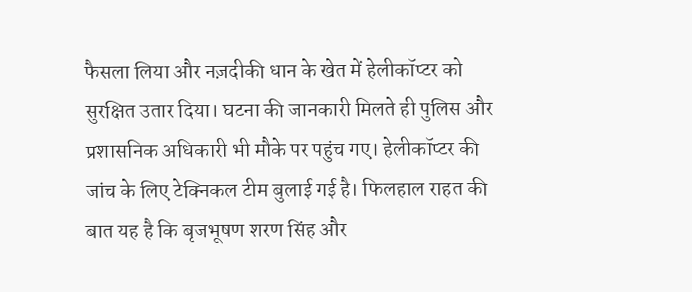फैसला लिया और नज़दीकी धान के खेत में हेलीकॉप्टर को सुरक्षित उतार दिया। घटना की जानकारी मिलते ही पुलिस और प्रशासनिक अधिकारी भी मौके पर पहुंच गए। हेलीकॉप्टर की जांच के लिए टेक्निकल टीम बुलाई गई है। फिलहाल राहत की बात यह है कि बृजभूषण शरण सिंह और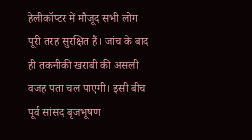हेलीकॉप्टर में मौजूद सभी लोग पूरी तरह सुरक्षित हैं। जांच के बाद ही तकनीकी खराबी की असली वजह पता चल पाएगी। इसी बीच पूर्व सांसद बृजभूषण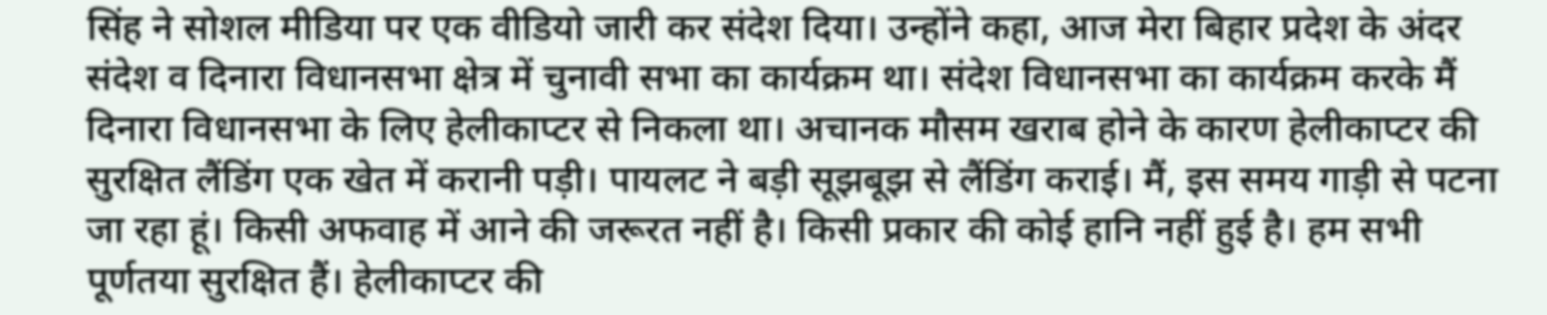सिंह ने सोशल मीडिया पर एक वीडियो जारी कर संदेश दिया। उन्होंने कहा, आज मेरा बिहार प्रदेश के अंदर संदेश व दिनारा विधानसभा क्षेत्र में चुनावी सभा का कार्यक्रम था। संदेश विधानसभा का कार्यक्रम करके मैं दिनारा विधानसभा के लिए हेलीकाप्टर से निकला था। अचानक मौसम खराब होने के कारण हेलीकाप्टर की सुरक्षित लैंडिंग एक खेत में करानी पड़ी। पायलट ने बड़ी सूझबूझ से लैंडिंग कराई। मैं, इस समय गाड़ी से पटना जा रहा हूं। किसी अफवाह में आने की जरूरत नहीं है। किसी प्रकार की कोई हानि नहीं हुई है। हम सभी पूर्णतया सुरक्षित हैं। हेलीकाप्टर की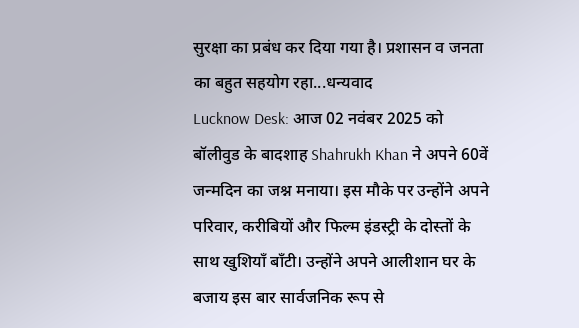सुरक्षा का प्रबंध कर दिया गया है। प्रशासन व जनता का बहुत सहयोग रहा...धन्यवाद
Lucknow Desk: आज 02 नवंबर 2025 को बॉलीवुड के बादशाह Shahrukh Khan ने अपने 60वें जन्मदिन का जश्न मनाया। इस मौके पर उन्होंने अपने परिवार, करीबियों और फिल्म इंडस्ट्री के दोस्तों के साथ खुशियाँ बाँटी। उन्होंने अपने आलीशान घर के बजाय इस बार सार्वजनिक रूप से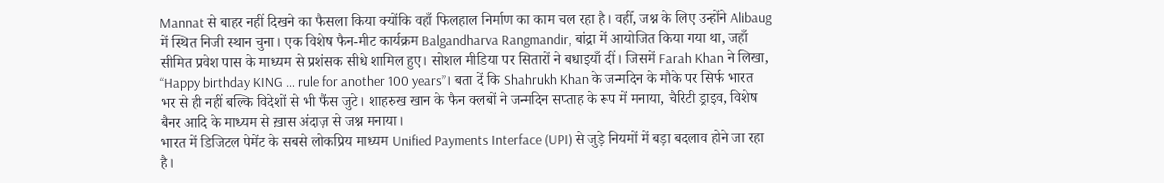Mannat से बाहर नहीं दिखने का फैसला किया क्योंकि वहाँ फिलहाल निर्माण का काम चल रहा है। वहीँ, जश्न के लिए उन्होंने Alibaug में स्थित निजी स्थान चुना। एक विशेष फैन-मीट कार्यक्रम Balgandharva Rangmandir, बांद्रा में आयोजित किया गया था, जहाँ सीमित प्रवेश पास के माध्यम से प्रशंसक सीधे शामिल हुए। सोशल मीडिया पर सितारों ने बधाइयाँ दीं। जिसमें Farah Khan ने लिखा, “Happy birthday KING … rule for another 100 years”। बता दें कि Shahrukh Khan के जन्मदिन के मौके पर सिर्फ भारत भर से ही नहीं बल्कि विदेशों से भी फैंस जुटे। शाहरुख खान के फैन क्लबों ने जन्मदिन सप्ताह के रूप में मनाया, चैरिटी ड्राइव, विशेष बैनर आदि के माध्यम से ख़ास अंदाज़ से जश्न मनाया।
भारत में डिजिटल पेमेंट के सबसे लोकप्रिय माध्यम Unified Payments Interface (UPI) से जुड़े नियमों में बड़ा बदलाव होने जा रहा है।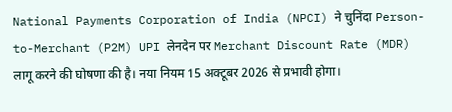National Payments Corporation of India (NPCI) ने चुनिंदा Person-to-Merchant (P2M) UPI लेनदेन पर Merchant Discount Rate (MDR) लागू करने की घोषणा की है। नया नियम 15 अक्टूबर 2026 से प्रभावी होगा।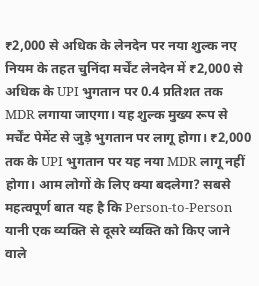₹2,000 से अधिक के लेनदेन पर नया शुल्क नए नियम के तहत चुनिंदा मर्चेंट लेनदेन में ₹2,000 से अधिक के UPI भुगतान पर 0.4 प्रतिशत तक MDR लगाया जाएगा। यह शुल्क मुख्य रूप से मर्चेंट पेमेंट से जुड़े भुगतान पर लागू होगा। ₹2,000 तक के UPI भुगतान पर यह नया MDR लागू नहीं होगा। आम लोगों के लिए क्या बदलेगा? सबसे महत्वपूर्ण बात यह है कि Person-to-Person यानी एक व्यक्ति से दूसरे व्यक्ति को किए जाने वाले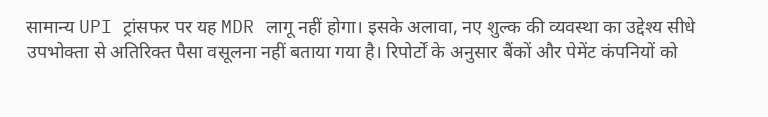सामान्य UPI ट्रांसफर पर यह MDR लागू नहीं होगा। इसके अलावा, नए शुल्क की व्यवस्था का उद्देश्य सीधे उपभोक्ता से अतिरिक्त पैसा वसूलना नहीं बताया गया है। रिपोर्टों के अनुसार बैंकों और पेमेंट कंपनियों को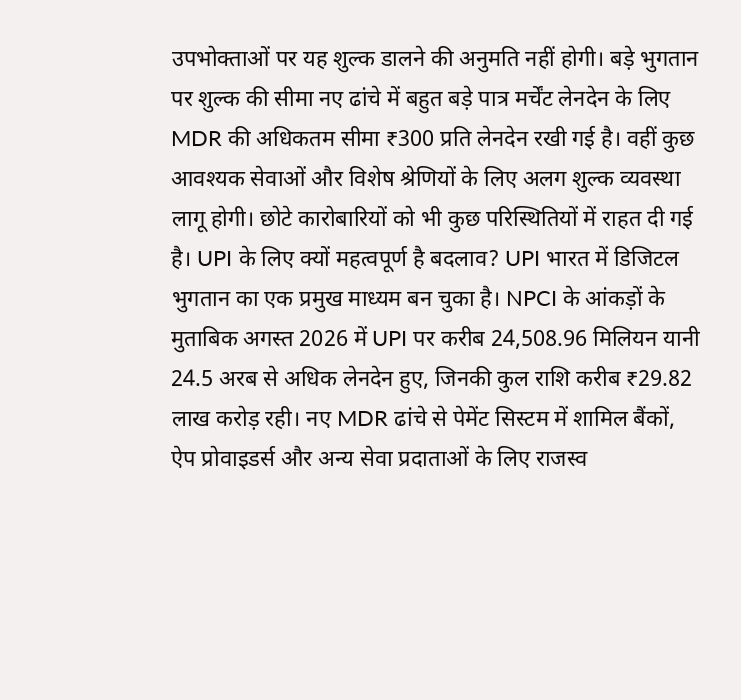उपभोक्ताओं पर यह शुल्क डालने की अनुमति नहीं होगी। बड़े भुगतान पर शुल्क की सीमा नए ढांचे में बहुत बड़े पात्र मर्चेंट लेनदेन के लिए MDR की अधिकतम सीमा ₹300 प्रति लेनदेन रखी गई है। वहीं कुछ आवश्यक सेवाओं और विशेष श्रेणियों के लिए अलग शुल्क व्यवस्था लागू होगी। छोटे कारोबारियों को भी कुछ परिस्थितियों में राहत दी गई है। UPI के लिए क्यों महत्वपूर्ण है बदलाव? UPI भारत में डिजिटल भुगतान का एक प्रमुख माध्यम बन चुका है। NPCI के आंकड़ों के मुताबिक अगस्त 2026 में UPI पर करीब 24,508.96 मिलियन यानी 24.5 अरब से अधिक लेनदेन हुए, जिनकी कुल राशि करीब ₹29.82 लाख करोड़ रही। नए MDR ढांचे से पेमेंट सिस्टम में शामिल बैंकों, ऐप प्रोवाइडर्स और अन्य सेवा प्रदाताओं के लिए राजस्व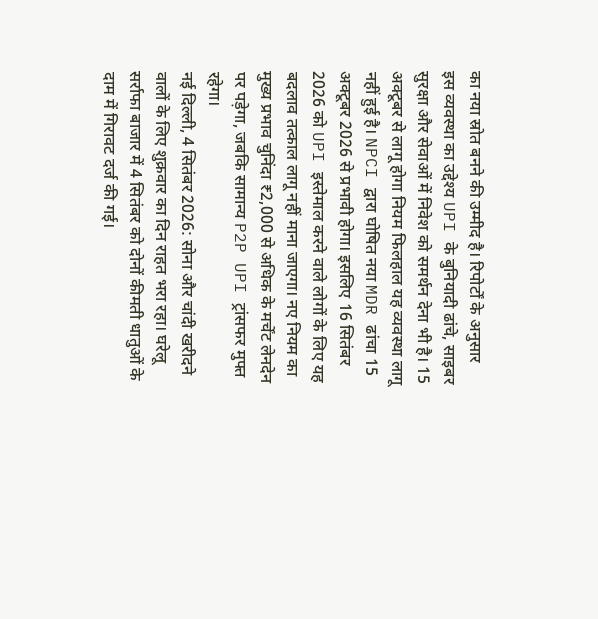का नया स्रोत बनने की उम्मीद है। रिपोर्टों के अनुसार इस व्यवस्था का उद्देश्य UPI के बुनियादी ढांचे, साइबर सुरक्षा और सेवाओं में निवेश को समर्थन देना भी है। 15 अक्टूबर से लागू होगा नियम फिलहाल यह व्यवस्था लागू नहीं हुई है। NPCI द्वारा घोषित नया MDR ढांचा 15 अक्टूबर 2026 से प्रभावी होगा। इसलिए 16 सितंबर 2026 को UPI इस्तेमाल करने वाले लोगों के लिए यह बदलाव तत्काल लागू नहीं माना जाएगा। नए नियम का मुख्य प्रभाव चुनिंदा ₹2,000 से अधिक के मर्चेंट लेनदेन पर पड़ेगा, जबकि सामान्य P2P UPI ट्रांसफर मुफ्त रहेगा।
नई दिल्ली, 4 सितंबर 2026: सोना और चांदी खरीदने वालों के लिए शुक्रवार का दिन राहत भरा रहा। घरेलू सर्राफा बाजार में 4 सितंबर को दोनों कीमती धातुओं के दाम में गिरावट दर्ज की गई।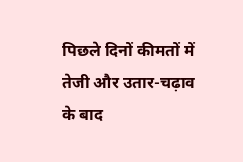पिछले दिनों कीमतों में तेजी और उतार-चढ़ाव के बाद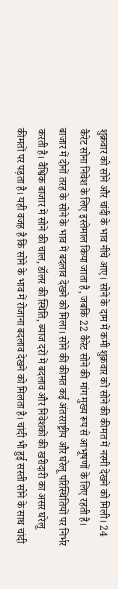शुक्रवार को सोने और चांदी के भाव नीचे आए। सोने के दाम में कमी शुक्रवार को सोने की कीमत में नरमी देखने को मिली। 24 कैरेट सोना निवेश के लिए इस्तेमाल किया जाता है, जबकि 22 कैरेट सोने की मांग मुख्य रूप से आभूषणों के लिए रहती है। बाजार में दोनों तरह के सोने के भाव में बदलाव देखने को मिला। सोने की कीमत कई अंतरराष्ट्रीय और घरेलू परिस्थितियों पर निर्भर करती है। वैश्विक बाजार में सोने की चाल, डॉलर की स्थिति, ब्याज दरों में बदलाव और निवेशकों की खरीदारी का असर घरेलू कीमतों पर पड़ता है। यही वजह है कि सोने के भाव में रोजाना बदलाव देखने को मिलता है। चांदी भी हुई सस्ती सोने के साथ चांदी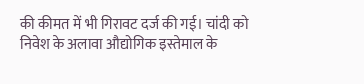की कीमत में भी गिरावट दर्ज की गई। चांदी को निवेश के अलावा औद्योगिक इस्तेमाल के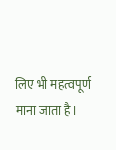लिए भी महत्वपूर्ण माना जाता है।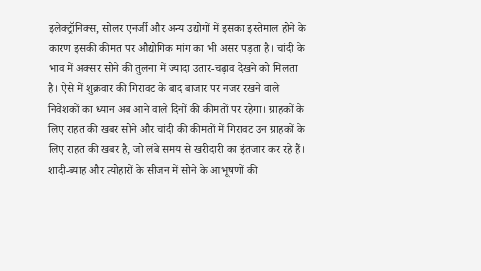इलेक्ट्रॉनिक्स, सोलर एनर्जी और अन्य उद्योगों में इसका इस्तेमाल होने के कारण इसकी कीमत पर औद्योगिक मांग का भी असर पड़ता है। चांदी के भाव में अक्सर सोने की तुलना में ज्यादा उतार-चढ़ाव देखने को मिलता है। ऐसे में शुक्रवार की गिरावट के बाद बाजार पर नजर रखने वाले निवेशकों का ध्यान अब आने वाले दिनों की कीमतों पर रहेगा। ग्राहकों के लिए राहत की खबर सोने और चांदी की कीमतों में गिरावट उन ग्राहकों के लिए राहत की खबर है, जो लंबे समय से खरीदारी का इंतजार कर रहे हैं। शादी-ब्याह और त्योहारों के सीजन में सोने के आभूषणों की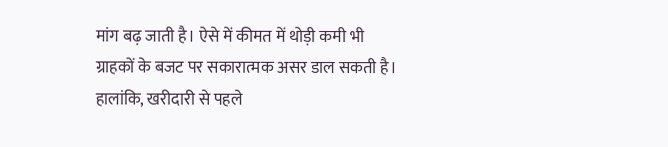मांग बढ़ जाती है। ऐसे में कीमत में थोड़ी कमी भी ग्राहकों के बजट पर सकारात्मक असर डाल सकती है। हालांकि, खरीदारी से पहले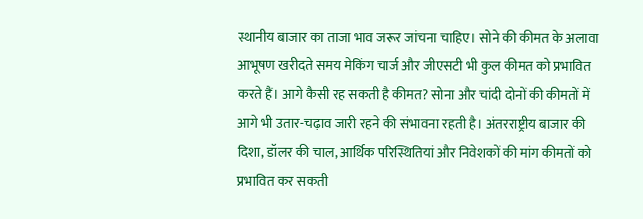स्थानीय बाजार का ताजा भाव जरूर जांचना चाहिए। सोने की कीमत के अलावा आभूषण खरीदते समय मेकिंग चार्ज और जीएसटी भी कुल कीमत को प्रभावित करते हैं। आगे कैसी रह सकती है कीमत? सोना और चांदी दोनों की कीमतों में आगे भी उतार-चढ़ाव जारी रहने की संभावना रहती है। अंतरराष्ट्रीय बाजार की दिशा, डॉलर की चाल, आर्थिक परिस्थितियां और निवेशकों की मांग कीमतों को प्रभावित कर सकती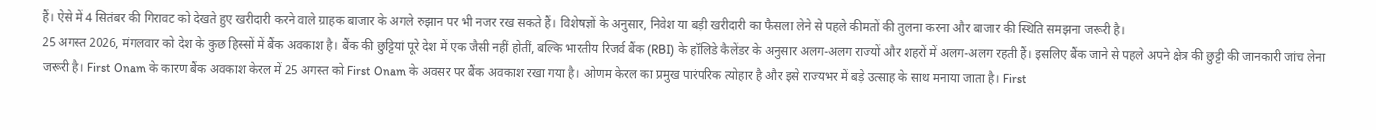हैं। ऐसे में 4 सितंबर की गिरावट को देखते हुए खरीदारी करने वाले ग्राहक बाजार के अगले रुझान पर भी नजर रख सकते हैं। विशेषज्ञों के अनुसार, निवेश या बड़ी खरीदारी का फैसला लेने से पहले कीमतों की तुलना करना और बाजार की स्थिति समझना जरूरी है।
25 अगस्त 2026, मंगलवार को देश के कुछ हिस्सों में बैंक अवकाश है। बैंक की छुट्टियां पूरे देश में एक जैसी नहीं होतीं, बल्कि भारतीय रिजर्व बैंक (RBI) के हॉलिडे कैलेंडर के अनुसार अलग-अलग राज्यों और शहरों में अलग-अलग रहती हैं। इसलिए बैंक जाने से पहले अपने क्षेत्र की छुट्टी की जानकारी जांच लेना जरूरी है। First Onam के कारण बैंक अवकाश केरल में 25 अगस्त को First Onam के अवसर पर बैंक अवकाश रखा गया है। ओणम केरल का प्रमुख पारंपरिक त्योहार है और इसे राज्यभर में बड़े उत्साह के साथ मनाया जाता है। First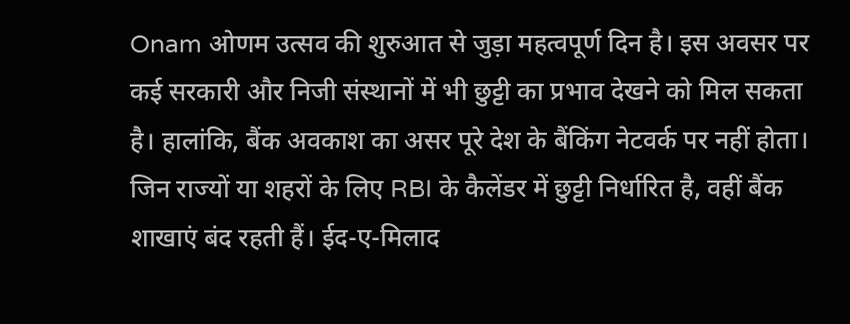Onam ओणम उत्सव की शुरुआत से जुड़ा महत्वपूर्ण दिन है। इस अवसर पर कई सरकारी और निजी संस्थानों में भी छुट्टी का प्रभाव देखने को मिल सकता है। हालांकि, बैंक अवकाश का असर पूरे देश के बैंकिंग नेटवर्क पर नहीं होता। जिन राज्यों या शहरों के लिए RBI के कैलेंडर में छुट्टी निर्धारित है, वहीं बैंक शाखाएं बंद रहती हैं। ईद-ए-मिलाद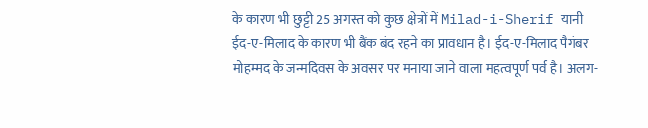के कारण भी छुट्टी 25 अगस्त को कुछ क्षेत्रों में Milad-i-Sherif यानी ईद-ए-मिलाद के कारण भी बैंक बंद रहने का प्रावधान है। ईद-ए-मिलाद पैगंबर मोहम्मद के जन्मदिवस के अवसर पर मनाया जाने वाला महत्वपूर्ण पर्व है। अलग-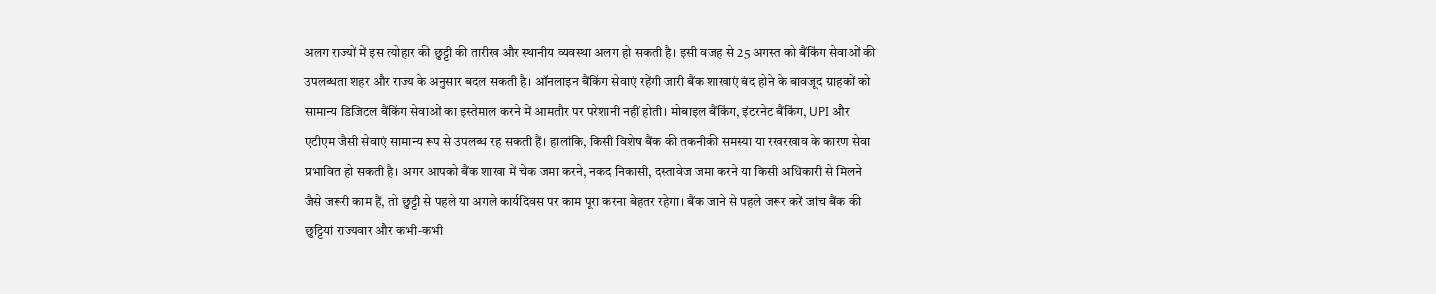अलग राज्यों में इस त्योहार की छुट्टी की तारीख और स्थानीय व्यवस्था अलग हो सकती है। इसी वजह से 25 अगस्त को बैंकिंग सेवाओं की उपलब्धता शहर और राज्य के अनुसार बदल सकती है। ऑनलाइन बैंकिंग सेवाएं रहेंगी जारी बैंक शाखाएं बंद होने के बावजूद ग्राहकों को सामान्य डिजिटल बैंकिंग सेवाओं का इस्तेमाल करने में आमतौर पर परेशानी नहीं होती। मोबाइल बैंकिंग, इंटरनेट बैंकिंग, UPI और एटीएम जैसी सेवाएं सामान्य रूप से उपलब्ध रह सकती हैं। हालांकि, किसी विशेष बैंक की तकनीकी समस्या या रखरखाव के कारण सेवा प्रभावित हो सकती है। अगर आपको बैंक शाखा में चेक जमा करने, नकद निकासी, दस्तावेज जमा करने या किसी अधिकारी से मिलने जैसे जरूरी काम हैं, तो छुट्टी से पहले या अगले कार्यदिवस पर काम पूरा करना बेहतर रहेगा। बैंक जाने से पहले जरूर करें जांच बैंक की छुट्टियां राज्यवार और कभी-कभी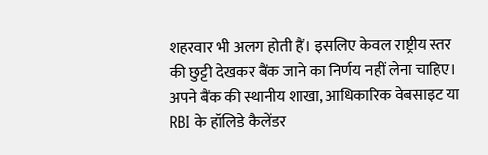शहरवार भी अलग होती हैं। इसलिए केवल राष्ट्रीय स्तर की छुट्टी देखकर बैंक जाने का निर्णय नहीं लेना चाहिए। अपने बैंक की स्थानीय शाखा, आधिकारिक वेबसाइट या RBI के हॉलिडे कैलेंडर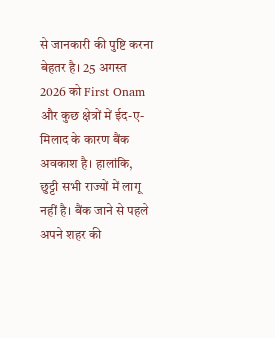से जानकारी की पुष्टि करना बेहतर है। 25 अगस्त 2026 को First Onam और कुछ क्षेत्रों में ईद-ए-मिलाद के कारण बैंक अवकाश है। हालांकि, छुट्टी सभी राज्यों में लागू नहीं है। बैंक जाने से पहले अपने शहर की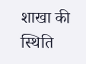शाखा की स्थिति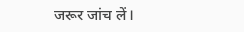जरूर जांच लें।